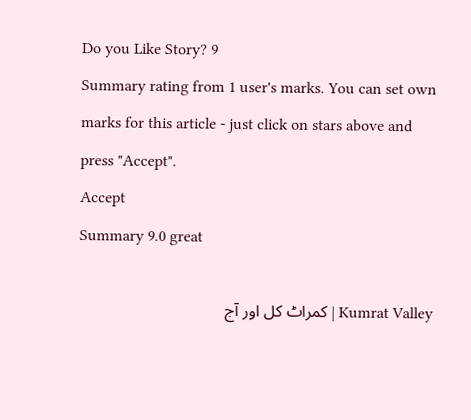Do you Like Story? 9
Summary rating from 1 user's marks. You can set own marks for this article - just click on stars above and press "Accept".
Accept
Summary 9.0 great

Kumrat Valley | کمراٹ کل اور آج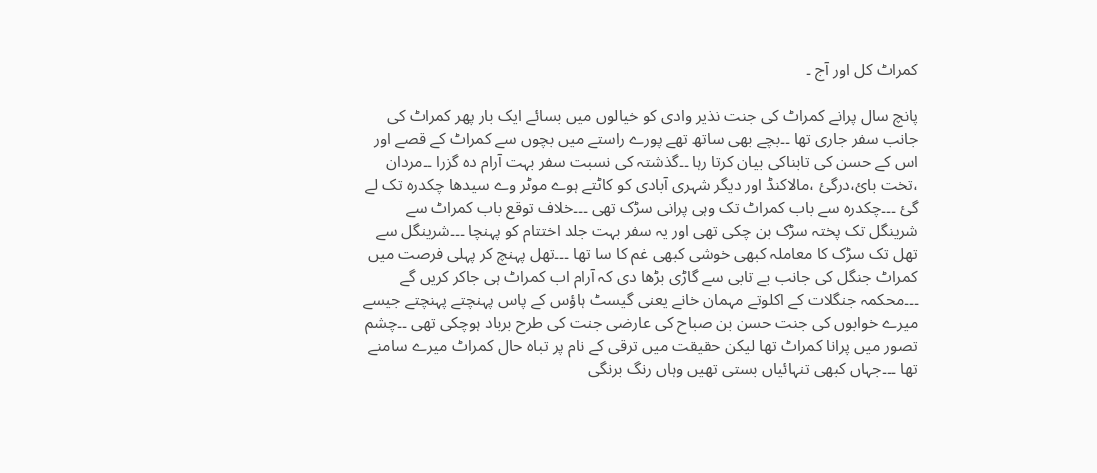کمراٹ کل اور آج ۔

پانچ سال پرانے کمراٹ کی جنت نذیر وادی کو خیالوں میں بسائے ایک بار پھر کمراٹ کی جانب سفر جاری تھا ۔۔بچے بھی ساتھ تھے پورے راستے میں بچوں سے کمراٹ کے قصے اور اس کے حسن کی تابناکی بیان کرتا رہا ۔۔گذشتہ کی نسبت سفر بہت آرام دہ گزرا ۔۔مردان ،تخت بائ،درگئ ،مالاکنڈ اور دیگر شہری آبادی کو کاٹتے ہوے موٹر وے سیدھا چکدرہ تک لے گئ ۔۔۔چکدرہ سے باب کمراٹ تک وہی پرانی سڑک تھی ۔۔۔خلاف توقع باب کمراٹ سے شرینگل تک پختہ سڑک بن چکی تھی اور یہ سفر بہت جلد اختتام کو پہنچا ۔۔۔شرینگل سے تھل تک سڑک کا معاملہ کبھی خوشی کبھی غم کا سا تھا ۔۔۔تھل پہنچ کر پہلی فرصت میں کمراٹ جنگل کی جانب بے تابی سے گاڑی بڑھا دی کہ آرام اب کمراٹ ہی جاکر کریں گے ۔۔۔محکمہ جنگلات کے اکلوتے مہمان خانے یعنی گیسٹ ہاؤس کے پاس پہنچتے پہنچتے جیسے میرے خوابوں کی جنت حسن بن صباح کی عارضی جنت کی طرح برباد ہوچکی تھی ۔۔چشم تصور میں پرانا کمراٹ تھا لیکن حقیقت میں ترقی کے نام پر تباہ حال کمراٹ میرے سامنے تھا ۔۔۔جہاں کبھی تنہائیاں بستی تھیں وہاں رنگ برنگی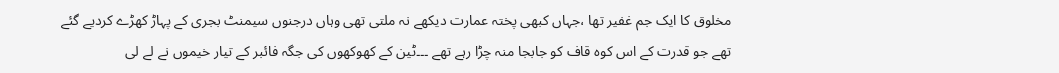مخلوق کا ایک جم غفیر تھا ،جہاں کبھی پختہ عمارت دیکھے نہ ملتی تھی وہاں درجنوں سیمنٹ بجری کے پہاڑ کھڑے کردیے گئے تھے جو قدرت کے اس کوہ قاف کو جابجا منہ چڑا رہے تھے ۔۔۔ٹین کے کھوکھوں کی جگہ فائبر کے تیار خیموں نے لے لی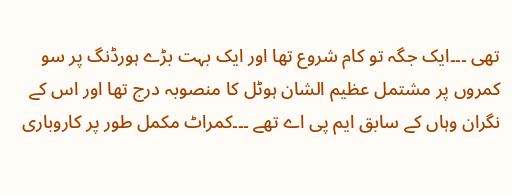تھی ۔۔۔ایک جگہ تو کام شروع تھا اور ایک بہت بڑے ہورڈنگ پر سو کمروں پر مشتمل عظیم الشان ہوٹل کا منصوبہ درج تھا اور اس کے نگران وہاں کے سابق ایم پی اے تھے ۔۔۔کمراٹ مکمل طور پر کاروباری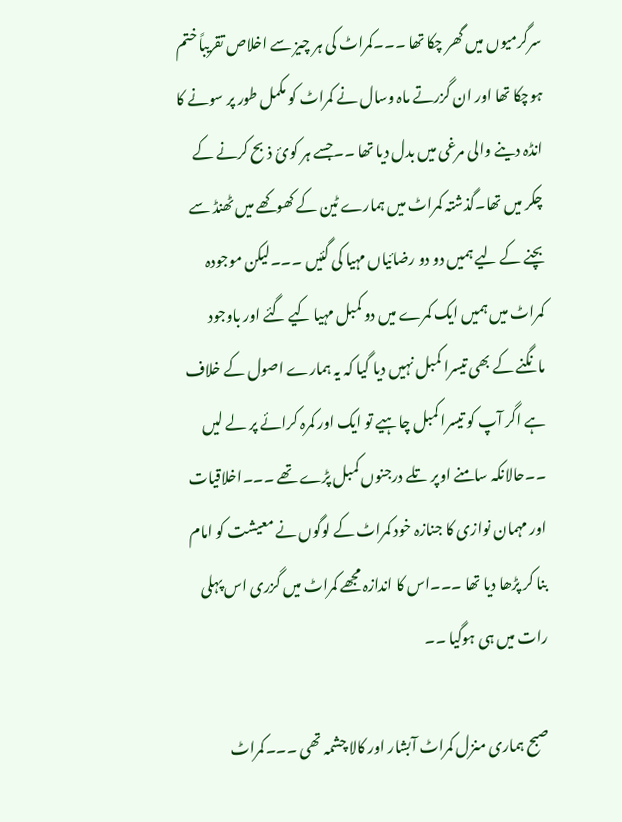سرگرمیوں میں گھر چکا تھا ۔۔۔کمراٹ کی ہر چیز سے اخلاص تقریباً ختم ہوچکا تھا اور ان گزرتے ماہ وسال نے کمراٹ کو مکمل طور پر سونے کا انڈہ دینے والی مرغی میں بدل دیا تھا ۔۔جسے ہر کوئ ذبح کرنے کے چکر میں تھا۔گذشتہ کمراٹ میں ہمارے ٹین کے کھوکھے میں ٹھنڈ سے بچنے کے لیے ہمیں دو دو رضائیاں مہیا کی گئیں ۔۔۔لیکن موجودہ کمراٹ میں ہمیں ایک کمرے میں دو کمبل مہیا کیے گئے اور باوجود مانگنے کے بھی تیسرا کمبل نہیں دیا گیا کہ یہ ہمارے اصول کے خلاف ہے اگر آپ کو تیسرا کمبل چاہیے تو ایک اور کمرہ کرائے پر لے لیں ۔۔حالانکہ سامنے اوپر تلے درجنوں کمبل پڑے تھے ۔۔۔اخلاقیات اور مہمان نوازی کا جنازہ خود کمراٹ کے لوگوں نے معیشت کو امام بنا کر پڑھا دیا تھا ۔۔۔اس کا اندازہ مجھے کمراٹ میں گزری اس پہلی رات میں ہی ہوگیا ۔۔

صبح ہماری منزل کمراٹ آبشار اور کالا چشمہ تھی ۔۔۔کمراٹ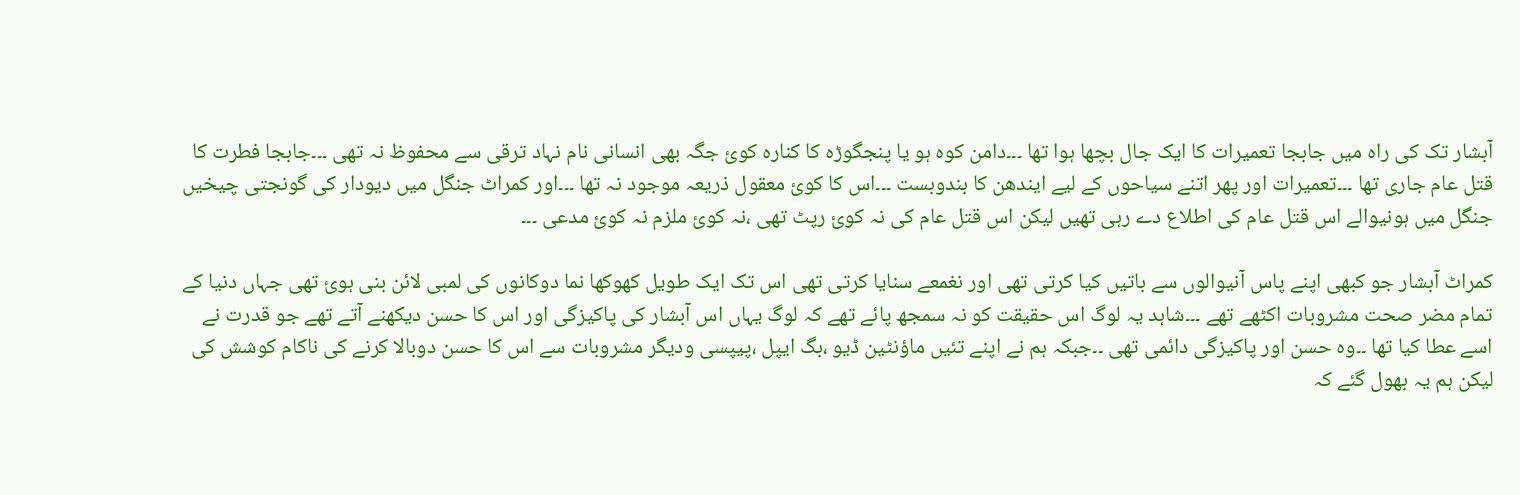آبشار تک کی راہ میں جابجا تعمیرات کا ایک جال بچھا ہوا تھا ۔۔۔دامن کوہ ہو یا پنجگوڑہ کا کنارہ کوئ جگہ بھی انسانی نام نہاد ترقی سے محفوظ نہ تھی ۔۔۔جابجا فطرت کا قتل عام جاری تھا ۔۔۔تعمیرات اور پھر اتنے سیاحوں کے لیے ایندھن کا بندوبست ۔۔۔اس کا کوئ معقول ذریعہ موجود نہ تھا ۔۔۔اور کمراٹ جنگل میں دیودار کی گونجتی چیخیں جنگل میں ہونیوالے اس قتل عام کی اطلاع دے رہی تھیں لیکن اس قتل عام کی نہ کوئ رپٹ تھی ،نہ کوئ ملزم نہ کوئ مدعی ۔۔۔

کمراٹ آبشار جو کبھی اپنے پاس آنیوالوں سے باتیں کیا کرتی تھی اور نغمعے سنایا کرتی تھی اس تک ایک طویل کھوکھا نما دوکانوں کی لمبی لائن بنی ہوئ تھی جہاں دنیا کے تمام مضر صحت مشروبات اکٹھے تھے ۔۔۔شاہد یہ لوگ اس حقیقت کو نہ سمجھ پائے تھے کہ لوگ یہاں اس آبشار کی پاکیزگی اور اس کا حسن دیکھنے آتے تھے جو قدرت نے اسے عطا کیا تھا ۔۔وہ حسن اور پاکیزگی دائمی تھی ۔۔جبکہ ہم نے اپنے تئیں ماؤنٹین ڈیو ،بگ ایپل ،پیپسی ودیگر مشروبات سے اس کا حسن دوبالا کرنے کی ناکام کوشش کی لیکن ہم یہ بھول گئے کہ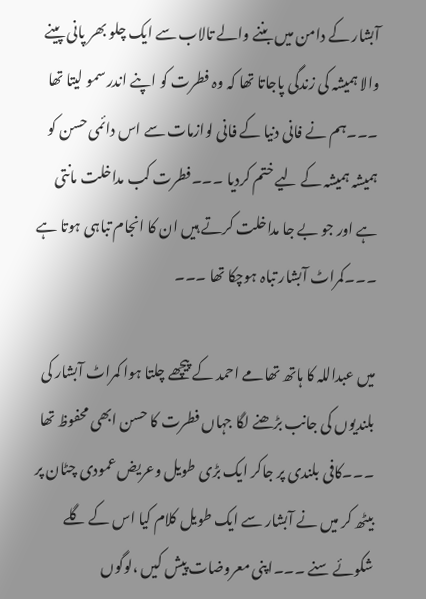آبشار کے دامن میں بننے والے تالاب سے ایک چلو بھر پانی پینے والا ہمیشہ کی زندگی پاجاتا تھا کہ وہ فطرت کو اپنے اندر سمو لیتا تھا ۔۔۔ہم نے فانی دنیا کے فانی لوازمات سے اس دائمی حسن کو ہمیشہ ہمیشہ کے لیے ختم کردیا ۔۔۔فطرت کب مداخلت مانتی ہے اور جو بے جا مداخلت کرتے ہیں ان کا انجام تباہی ہوتا ہے ۔۔۔کمراٹ آبشار تباہ ہوچکا تھا ۔۔۔

میں عبداللہ کا ہاتھ تھامے احمد کے پیچھے چلتا ہوا کمراٹ آبشار کی بلندیوں کی جانب بڑھنے لگا جہاں فطرت کا حسن ابھی محفوظ تھا ۔۔۔کافی بلندی پر جاکر ایک بڑی طویل وعریض عمودی چٹان پر بیٹھ کر میں نے آبشار سے ایک طویل کلام کیا اس کے گلے شکوئے سنے ۔۔۔اپنی معروضات پیش کیں ،لوگوں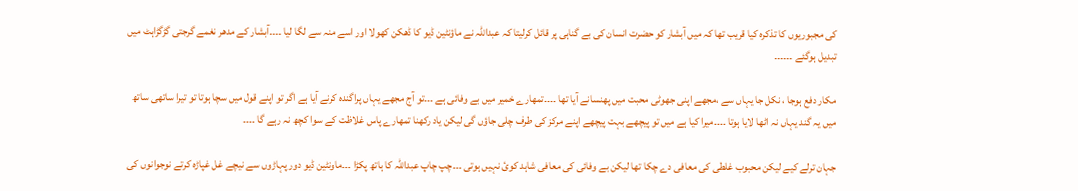کی مجبوریوں کا تذکرہ کیا قریب تھا کہ میں آبشار کو حضرت انسان کی بے گناہی پر قائل کرلیتا کہ عبداللہ نے ماؤنٹین ڈیو کا ڈھکن کھولا اور اسے منہ سے لگا لیا ۔۔۔۔آبشار کے مدھر نغمے گرجتی گڑگڑاہٹ میں تبدیل ہوگئے ۔۔۔۔۔۔

مکار دفع ہوجا ، نکل جا یہاں سے ،مجھے اپنی جھوٹی محبت میں پھنسانے آیا تھا ۔۔۔۔تمھارے خمیر میں بے وفائی ہے ۔۔۔تو آج مجھے یہاں پراگندہ کرنے آیا ہے اگر تو اپنے قول میں سچا ہوتا تو تیرا ساتھی ساتھ میں یہ گند یہاں نہ اٹھا لایا ہوتا ۔۔۔۔میرا کیا ہے میں تو پیچھے بہت پیچھے اپنے مرکز کی طرف چلی جاؤں گی لیکن یاد رکھنا تمھارے پاس غلاظت کے سوا کچھ نہ رہے گا ۔۔۔۔

جہان ترلے کیے لیکن محبوب غلطی کی معافی دے چکا تھا لیکن بے وفائی کی معافی شاہد کوئ نہیں ہوتی ۔۔۔چپ چاپ عبداللہ کا ہاتھ پکڑا ۔۔۔ماونٹین ڈیو دور پہاڑوں سے نیچے غل غپاڑہ کرتے نوجوانوں کی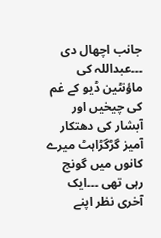جانب اچھال دی ۔۔۔عبداللہ کی ماؤنٹین ڈیو کے غم کی چیخیں اور آبشار کی دھتکار آمیز گڑگڑاہٹ میرے کانوں میں گونج رہی تھی ۔۔۔ایک آخری نظر اپنے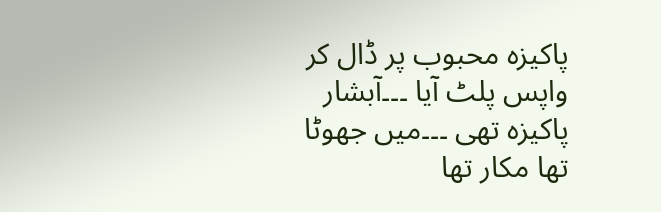پاکیزہ محبوب پر ڈال کر واپس پلٹ آیا ۔۔۔آبشار پاکیزہ تھی ۔۔۔میں جھوٹا تھا مکار تھا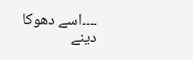۔۔۔۔اسے دھوکا دینے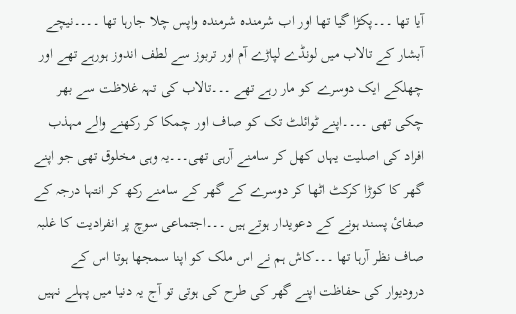آیا تھا ۔۔۔پکڑا گیا تھا اور اب شرمندہ شرمندہ واپس چلا جارہا تھا ۔۔۔۔نیچے آبشار کے تالاب میں لونڈے لپاڑے آم اور تربوز سے لطف اندوز ہورہے تھے اور چھلکے ایک دوسرے کو مار رہے تھے ۔۔۔تالاب کی تہہ غلاظت سے بھر چکی تھی ۔۔۔۔اپنے ٹوائلٹ تک کو صاف اور چمکا کر رکھنے والے مہذب افراد کی اصلیت یہاں کھل کر سامنے آرہی تھی۔۔۔یہ وہی مخلوق تھی جو اپنے گھر کا کوڑا کرکٹ اٹھا کر دوسرے کے گھر کے سامنے رکھ کر انتہا درجہ کے صفائ پسند ہونے کے دعویدار ہوتے ہیں ۔۔۔اجتماعی سوچ پر انفرادیت کا غلبہ صاف نظر آرہا تھا ۔۔۔کاش ہم نے اس ملک کو اپنا سمجھا ہوتا اس کے درودیوار کی حفاظت اپنے گھر کی طرح کی ہوتی تو آج یہ دنیا میں پہلے نہیں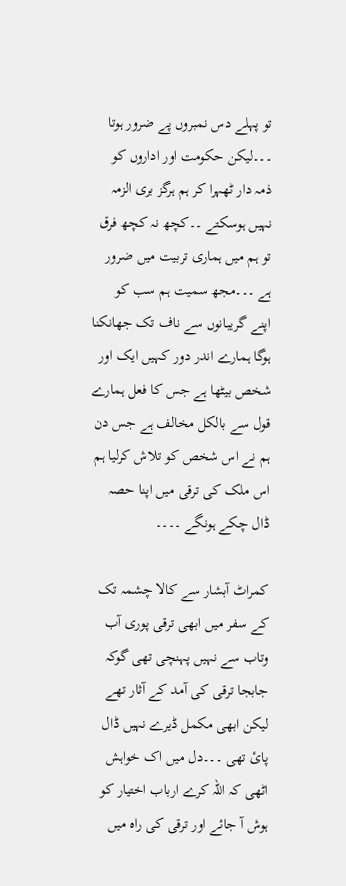تو پہلے دس نمبروں پے ضرور ہوتا ۔۔۔لیکن حکومت اور اداروں کو ذمہ دار ٹھہرا کر ہم ہرگز بری الزمہ نہیں ہوسکتے ۔۔کچھ نہ کچھ فرق تو ہم میں ہماری تربیت میں ضرور ہے ۔۔۔مجھ سمیت ہم سب کو اپنے گریبانوں سے ناف تک جھانکنا ہوگا ہمارے اندر دور کہیں ایک اور شخص بیٹھا ہے جس کا فعل ہمارے قول سے بالکل مخالف ہے جس دن ہم نے اس شخص کو تلاش کرلیا ہم اس ملک کی ترقی میں اپنا حصہ ڈال چکے ہونگے ۔۔۔۔

کمراٹ آبشار سے کالا چشمہ تک کے سفر میں ابھی ترقی پوری آب وتاب سے نہیں پہنچی تھی گوکہ جابجا ترقی کی آمد کے آثار تھے لیکن ابھی مکمل ڈیرے نہیں ڈال پائ تھی ۔۔۔دل میں اک خواہش اٹھی کہ اللہ کرے ارباب اختیار کو ہوش آ جائے اور ترقی کی راہ میں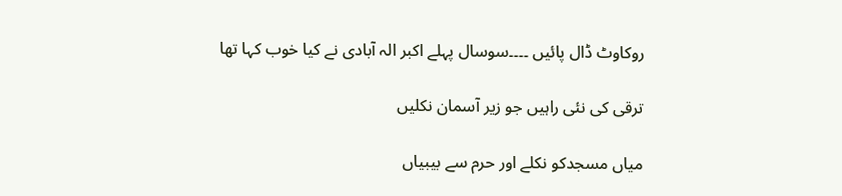روکاوٹ ڈال پائیں ۔۔۔۔سوسال پہلے اکبر الہ آبادی نے کیا خوب کہا تھا

ترقی کی نئی راہیں جو زیر آسمان نکلیں

میاں مسجدکو نکلے اور حرم سے بیبیاں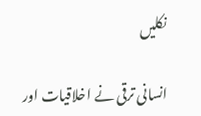نکلیں

انسانی ترقی نے اخلاقیات اور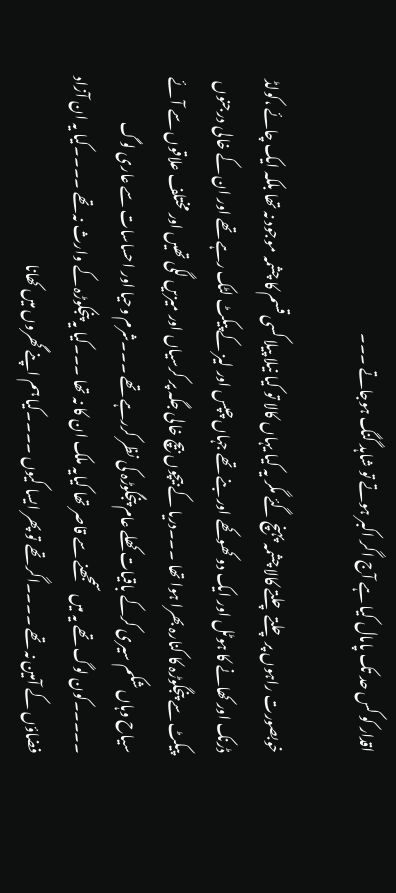اقدار کو کس حد تک پامال کیا ہے آج اگر اکبر ہوتے تو شاہد گنگ ہوجاتے ۔۔۔

خوبصورت راہوں پر چلتے چلتے کالا چشمہ پہنچ گئے مگر یہ کیا یہاں کالا تو کیا نیلا پیلا کسی قسم کا چشمہ موجود نہ تھا بلکہ ایک چائے ،کولڈ ڈرنک اور کھانے کا ہوٹل اور ایک دو کھوکھے اور بنے تھے جہاں چپس اور لیز کے پیکٹ لٹک رہے تھے اور ان کے خالی درجنوں پیکٹ سے پنجگوڑہ کا کنارہ بھرا ہوا تھا ۔۔۔دریا کے بیچوں بیچ خالی جگہ پر کرسیاں اور میزیں لگی تھیں اور مختلف علاقوں سے آئے سیاح وہاں شکم سیری کرکے باقیات کھلے عام پنجگوڑہ کی نظر کررہے تھے ۔۔۔شرم وحیا اور احساسات سے عاری لوگ ۔۔۔۔۔کون لوگ تھے یہ میں سمجھنے سے قاصر تھا کیایہ ملک ان کا نہ تھا ۔۔۔کیا یہ پنجکوڑہ کے وارث نہ تھے ۔۔۔۔کیا یہ ان آزاد فضاؤں کے آمین نہ تھے ۔۔۔۔اگر تھے تو پھر ایسا کیوں ۔۔۔۔کیا ہم اپنے گھروں میں کھانا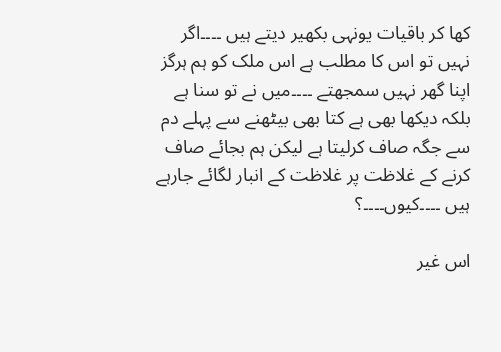کھا کر باقیات یونہی بکھیر دیتے ہیں ۔۔۔۔اگر نہیں تو اس کا مطلب ہے اس ملک کو ہم ہرگز اپنا گھر نہیں سمجھتے ۔۔۔۔میں نے تو سنا ہے بلکہ دیکھا بھی ہے کتا بھی بیٹھنے سے پہلے دم سے جگہ صاف کرلیتا ہے لیکن ہم بجائے صاف کرنے کے غلاظت پر غلاظت کے انبار لگائے جارہے ہیں ۔۔۔۔کیوں۔۔۔۔؟

اس غیر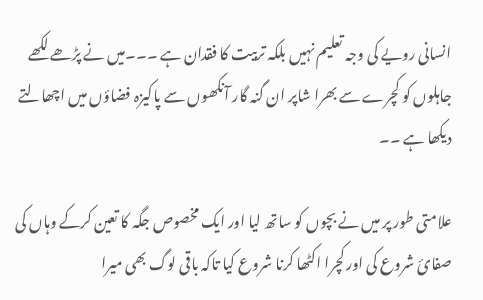انسانی رویے کی وجہ تعلیم نہیں بلکہ تربیت کا فقدان ہے ۔۔۔میں نے پڑھے لکھے جاہلوں کو کچرے سے بھرا شاپر ان گنہ گار آنکھوں سے پاکیزہ فضاؤں میں اچھالتے دیکھا ہے ۔۔

علامتی طور پر میں نے بچوں کو ساتھ لیا اور ایک مخصوص جگہ کا تعین کرکے وہاں کی صفائ شروع کی اور کچرا اکٹھا کرنا شروع کیا تاکہ باقی لوگ بھی میرا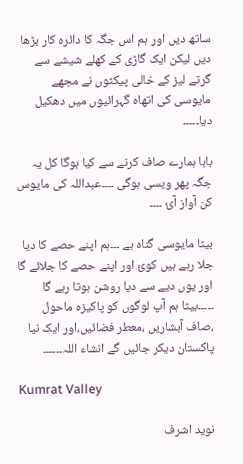ساتھ دیں اور ہم اس جگہ کا دائرہ کار بڑھا دیں لیکن ایک گاڑی کے کھلے شیشے سے گرتے لیز کے خالی پیکٹوں نے مجھے مایوسی کی اتھاہ گہرائیوں میں دھکیل دیا۔۔۔۔۔

بابا ہمارے صاف کرنے سے کیا ہوگا کل یہ جگہ پھر ویسی ہوگی ۔۔۔۔عبداللہ کی مایوس کن آواز آئ ۔۔۔۔

بیٹا مایوسی گناہ ہے ۔۔۔ہم اپنے حصے کا دیا جلا رہے ہیں کوئ اور اپنے حصے کا جلائے گا اور یوں دیے سے دیا روشن ہوتا رہے گا ۔۔۔۔۔بیٹا ہم آپ لوگوں کو پاکیزہ ماحول ،صاف آبشاریں ،معطر فضائیں،اور ایک نیا پاکستان دیکر جائیں گے انشاء اللہ۔۔۔۔۔۔

Kumrat Valley

نوید اشرف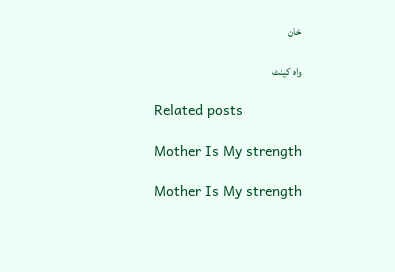خان

واہ کینٹ

Related posts

Mother Is My strength

Mother Is My strength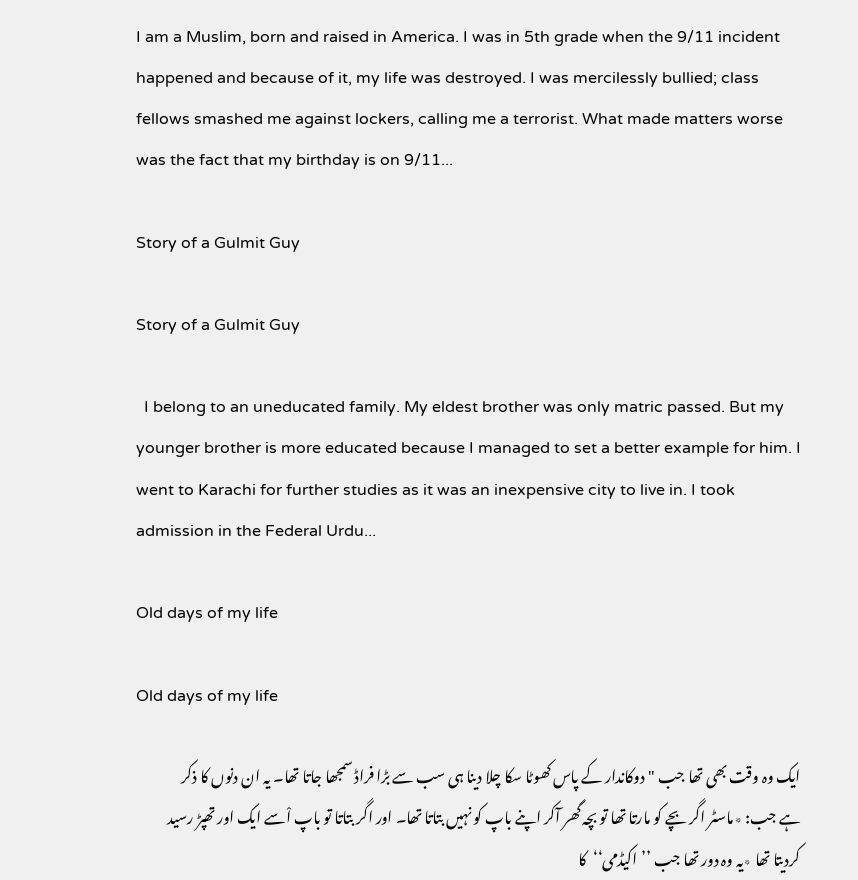I am a Muslim, born and raised in America. I was in 5th grade when the 9/11 incident happened and because of it, my life was destroyed. I was mercilessly bullied; class fellows smashed me against lockers, calling me a terrorist. What made matters worse was the fact that my birthday is on 9/11...

Story of a Gulmit Guy

Story of a Gulmit Guy

  I belong to an uneducated family. My eldest brother was only matric passed. But my younger brother is more educated because I managed to set a better example for him. I went to Karachi for further studies as it was an inexpensive city to live in. I took admission in the Federal Urdu...

Old days of my life

Old days of my life

ایک وہ وقت بھی تھا جب "دوکاندار کے پاس کھوٹا سکا چلا دینا ہی سب سے بڑا فراڈ سمجھا جاتا تھا۔ یہ ان دنوں کا ذکر ہے جب: ٭ماسٹر اگر بچے کو مارتا تھا تو بچہ گھر آکر اپنے باپ کو نہیں بتاتا تھا۔ اور اگر بتاتا تو باپ اْسے ایک اور تھپڑ رسید کردیتا تھا ٭یہ وہ دور تھا جب ’’اکیڈمی‘‘کا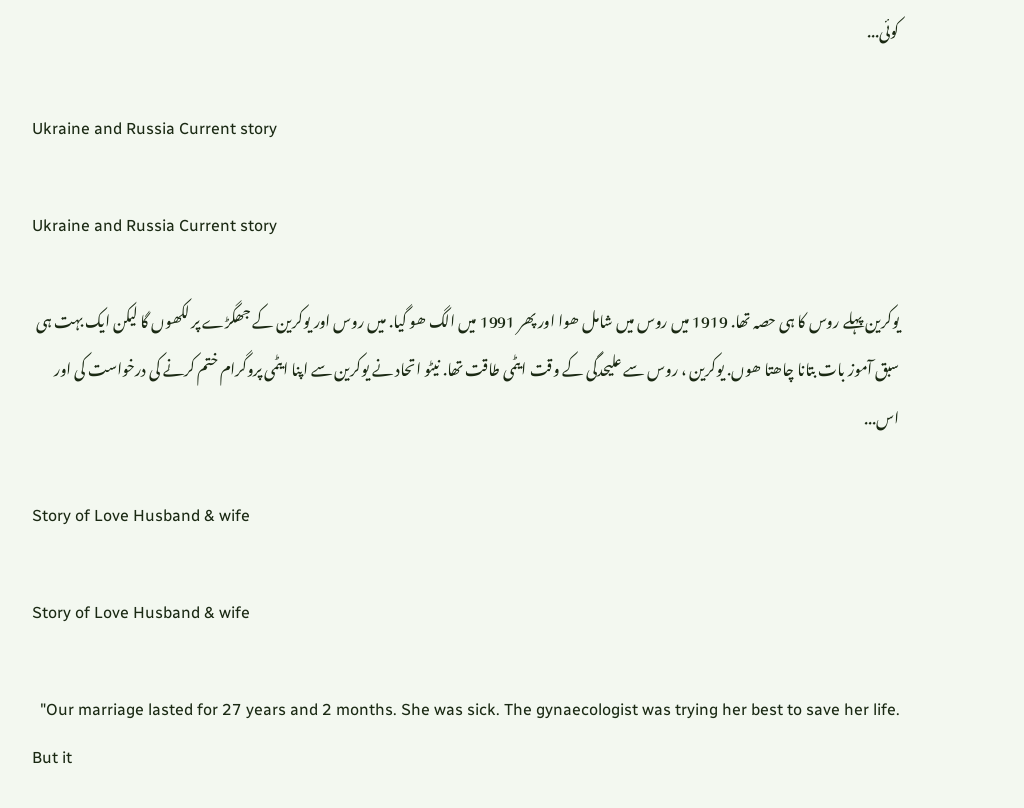کوئی...

Ukraine and Russia Current story

Ukraine and Russia Current story

یوکرین پہلے روس کا ہی حصہ تھا. 1919 میں روس میں شامل ھوا اور پھر 1991 میں الگ ھو گیا. میں روس اور یوکرین کے جھگڑے پر لکھوں گا لیکن ایک بہت ہی سبق آموز بات بتانا چاھتا ھوں. یوکرین ، روس سے علیحدگی کے وقت ایٹمی طاقت تھا. نیٹو اتحاد نے یوکرین سے اپنا ایٹمی پروگرام ختم کرنے کی درخواست کی اور اس...

Story of Love Husband & wife

Story of Love Husband & wife

  "Our marriage lasted for 27 years and 2 months. She was sick. The gynaecologist was trying her best to save her life. But it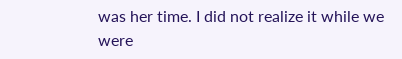was her time. I did not realize it while we were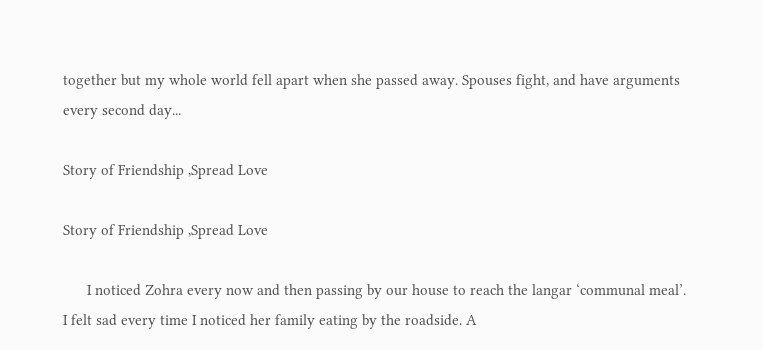together but my whole world fell apart when she passed away. Spouses fight, and have arguments every second day...

Story of Friendship ,Spread Love

Story of Friendship ,Spread Love

      I noticed Zohra every now and then passing by our house to reach the langar ‘communal meal’. I felt sad every time I noticed her family eating by the roadside. A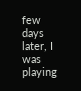few days later, I was playing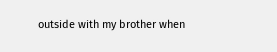outside with my brother when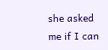she asked me if I can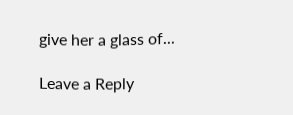give her a glass of...

Leave a Reply